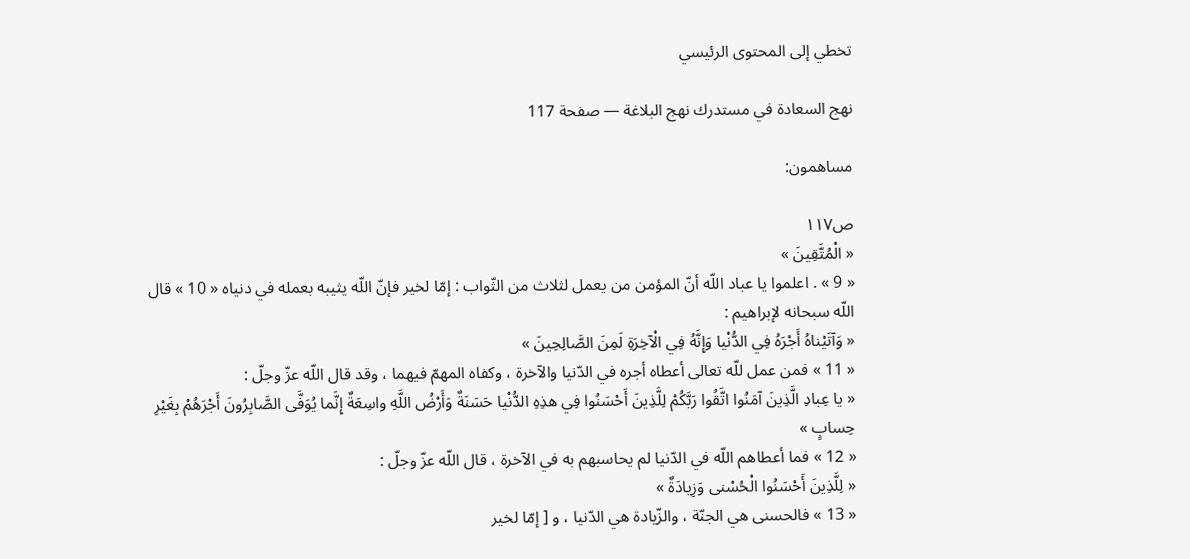تخطي إلى المحتوى الرئيسي

نهج السعادة في مستدرك نهج البلاغة — صفحة 117

مساهمون:

ص١١٧
« الْمُتَّقِينَ »
« 9 » . اعلموا يا عباد اللّه أنّ المؤمن من يعمل لثلاث من الثّواب : إمّا لخير فإنّ اللّه يثيبه بعمله في دنياه « 10 » قال اللّه سبحانه لإبراهيم :
« وَآتَيْناهُ أَجْرَهُ فِي الدُّنْيا وَإِنَّهُ فِي الْآخِرَةِ لَمِنَ الصَّالِحِينَ »
« 11 » فمن عمل للّه تعالى أعطاه أجره في الدّنيا والآخرة ، وكفاه المهمّ فيهما ، وقد قال اللّه عزّ وجلّ :
« يا عِبادِ الَّذِينَ آمَنُوا اتَّقُوا رَبَّكُمْ لِلَّذِينَ أَحْسَنُوا فِي هذِهِ الدُّنْيا حَسَنَةٌ وَأَرْضُ اللَّهِ واسِعَةٌ إِنَّما يُوَفَّى الصَّابِرُونَ أَجْرَهُمْ بِغَيْرِ حِسابٍ »
« 12 » فما أعطاهم اللّه في الدّنيا لم يحاسبهم به في الآخرة ، قال اللّه عزّ وجلّ :
« لِلَّذِينَ أَحْسَنُوا الْحُسْنى وَزِيادَةٌ »
« 13 » فالحسنى هي الجنّة ، والزّيادة هي الدّنيا ، و [ إمّا لخير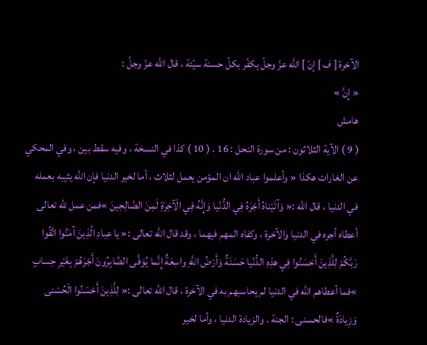الآخرة [ ف ] إنّ ] اللّه عزّ وجلّ يكفّر بكلّ حسنة سيّئة ، قال اللّه عزّ وجلّ :
« إِنَّ »
هامش
( 9 ) الآية الثلاثون : من سورة النحل : 16 . ( 10 ) كذا في النسخة ، وفيه سقط بين ، وفي المحكي عن الغارات هكذا « وأعلموا عباد اللّه ان المؤمن يعمل لثلاث ، أما لخير الدنيا فإن اللّه يثيبه بعمله في الدنيا ، قال اللّه :« وَآتَيْناهُ أَجْرَهُ فِي الدُّنْيا وَإِنَّهُ فِي الْآخِرَةِ لَمِنَ الصَّالِحِينَ »فمن عمل للّه تعالى أعطاه أجره في الدنيا والآخرة ، وكفاه المهم فيهما ، وقد قال اللّه تعالى :« يا عِبادِ الَّذِينَ آمَنُوا اتَّقُوا رَبَّكُمْ لِلَّذِينَ أَحْسَنُوا فِي هذِهِ الدُّنْيا حَسَنَةٌ وَأَرْضُ اللَّهِ واسِعَةٌ إِنَّما يُوَفَّى الصَّابِرُونَ أَجْرَهُمْ بِغَيْرِ حِسابٍ »فما أعطاهم اللّه في الدنيا لم يحاسبهم به في الآخرة ، قال اللّه تعالى :« لِلَّذِينَ أَحْسَنُوا الْحُسْنى وَزِيادَةٌ »فالحسنى : الجنة . والزيادة الدنيا ، وأما لخير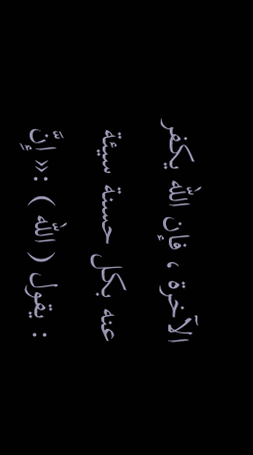الآخرة ، فإن اللّه يكفر عنه بكل حسنة سيئة : يقول ( اللّه ) :« إِنَّ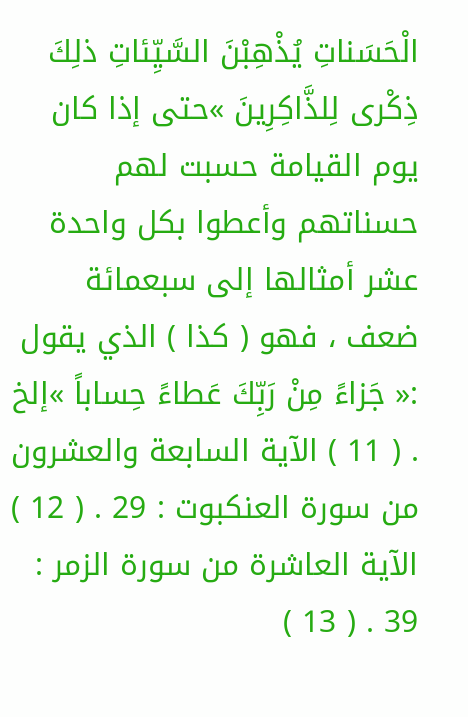الْحَسَناتِ يُذْهِبْنَ السَّيِّئاتِ ذلِكَ ذِكْرى لِلذَّاكِرِينَ »حتى إذا كان يوم القيامة حسبت لهم حسناتهم وأعطوا بكل واحدة عشر أمثالها إلى سبعمائة ضعف ، فهو ( كذا ) الذي يقول :« جَزاءً مِنْ رَبِّكَ عَطاءً حِساباً »إلخ . ( 11 ) الآية السابعة والعشرون من سورة العنكبوت : 29 . ( 12 ) الآية العاشرة من سورة الزمر : 39 . ( 13 )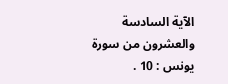الآية السادسة والعشرون من سورة يونس : 10 .